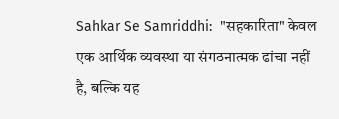Sahkar Se Samriddhi:  "सहकारिता" केवल एक आर्थिक व्यवस्था या संगठनात्मक ढांचा नहीं है, बल्कि यह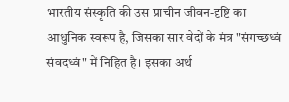भारतीय संस्कृति की उस प्राचीन जीवन-दृष्टि का आधुनिक स्वरूप है, जिसका सार वेदों के मंत्र "संगच्छध्वं संवदध्वं" में निहित है। इसका अर्थ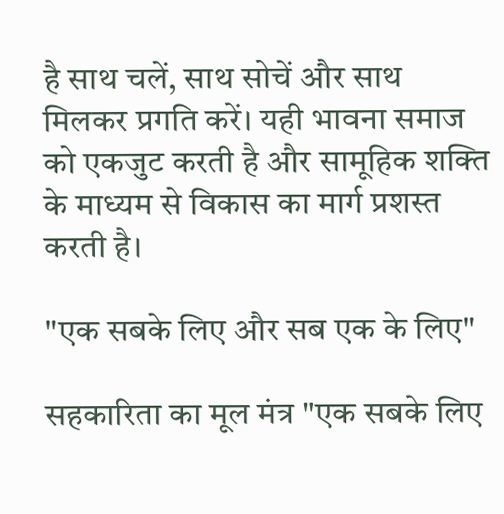है साथ चलें, साथ सोचें और साथ मिलकर प्रगति करें। यही भावना समाज को एकजुट करती है और सामूहिक शक्ति के माध्यम से विकास का मार्ग प्रशस्त करती है।

"एक सबके लिए और सब एक के लिए"

सहकारिता का मूल मंत्र "एक सबके लिए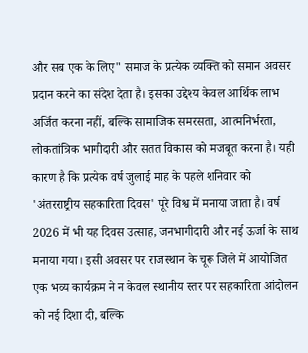और सब एक के लिए" समाज के प्रत्येक व्यक्ति को समान अवसर प्रदान करने का संदेश देता है। इसका उद्देश्य केवल आर्थिक लाभ अर्जित करना नहीं, बल्कि सामाजिक समरसता, आत्मनिर्भरता, लोकतांत्रिक भागीदारी और सतत विकास को मजबूत करना है। यही कारण है कि प्रत्येक वर्ष जुलाई माह के पहले शनिवार को 'अंतरराष्ट्रीय सहकारिता दिवस' पूरे विश्व में मनाया जाता है। वर्ष 2026 में भी यह दिवस उत्साह, जनभागीदारी और नई ऊर्जा के साथ मनाया गया। इसी अवसर पर राजस्थान के चूरू जिले में आयोजित एक भव्य कार्यक्रम ने न केवल स्थानीय स्तर पर सहकारिता आंदोलन को नई दिशा दी, बल्कि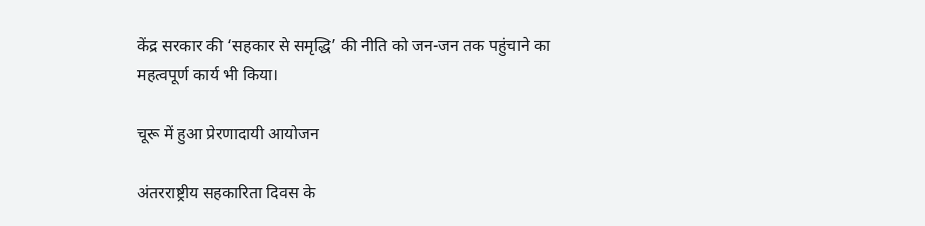केंद्र सरकार की ‘सहकार से समृद्धि’ की नीति को जन-जन तक पहुंचाने का महत्वपूर्ण कार्य भी किया।

चूरू में हुआ प्रेरणादायी आयोजन

अंतरराष्ट्रीय सहकारिता दिवस के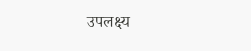उपलक्ष्य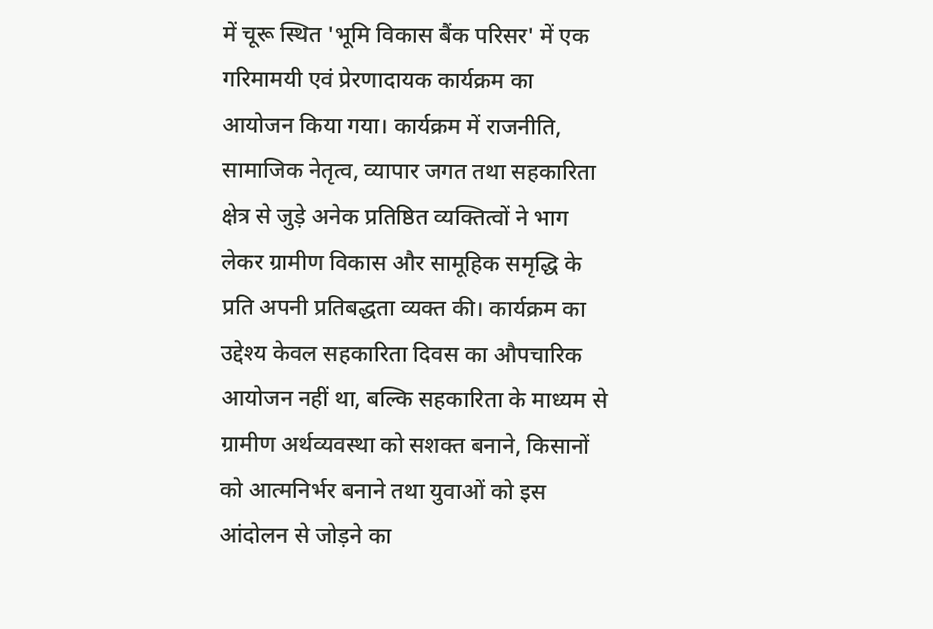में चूरू स्थित 'भूमि विकास बैंक परिसर' में एक गरिमामयी एवं प्रेरणादायक कार्यक्रम का आयोजन किया गया। कार्यक्रम में राजनीति, सामाजिक नेतृत्व, व्यापार जगत तथा सहकारिता क्षेत्र से जुड़े अनेक प्रतिष्ठित व्यक्तित्वों ने भाग लेकर ग्रामीण विकास और सामूहिक समृद्धि के प्रति अपनी प्रतिबद्धता व्यक्त की। कार्यक्रम का उद्देश्य केवल सहकारिता दिवस का औपचारिक आयोजन नहीं था, बल्कि सहकारिता के माध्यम से ग्रामीण अर्थव्यवस्था को सशक्त बनाने, किसानों को आत्मनिर्भर बनाने तथा युवाओं को इस आंदोलन से जोड़ने का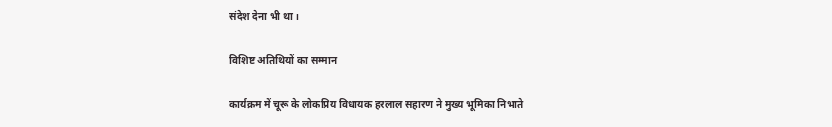संदेश देना भी था।

विशिष्ट अतिथियों का सम्मान

कार्यक्रम में चूरू के लोकप्रिय विधायक हरलाल सहारण ने मुख्य भूमिका निभाते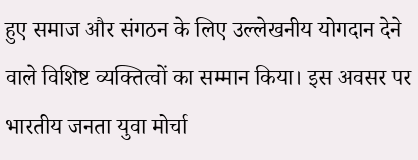हुए समाज और संगठन के लिए उल्लेखनीय योगदान देने वाले विशिष्ट व्यक्तित्वों का सम्मान किया। इस अवसर पर भारतीय जनता युवा मोर्चा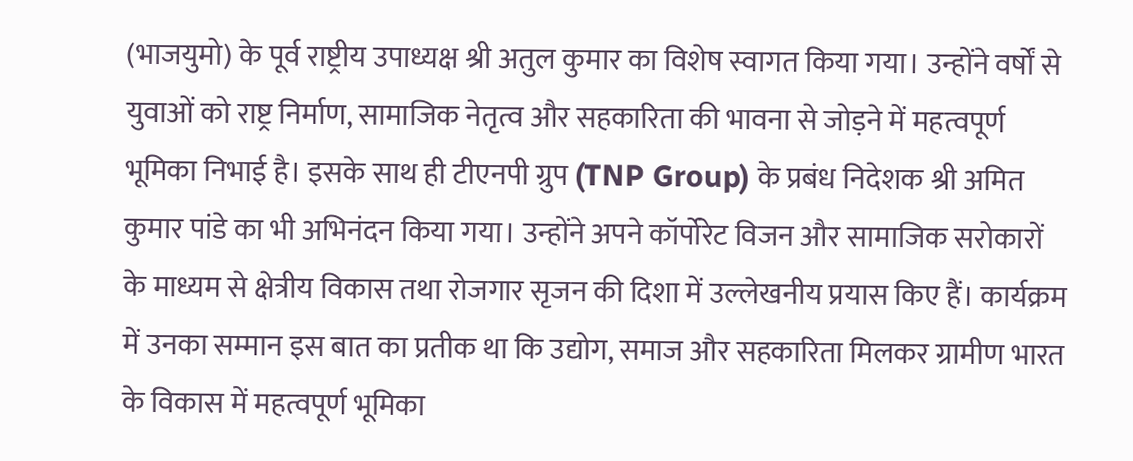(भाजयुमो) के पूर्व राष्ट्रीय उपाध्यक्ष श्री अतुल कुमार का विशेष स्वागत किया गया। उन्होंने वर्षों से युवाओं को राष्ट्र निर्माण, सामाजिक नेतृत्व और सहकारिता की भावना से जोड़ने में महत्वपूर्ण भूमिका निभाई है। इसके साथ ही टीएनपी ग्रुप (TNP Group) के प्रबंध निदेशक श्री अमित कुमार पांडे का भी अभिनंदन किया गया। उन्होंने अपने कॉर्पोरेट विजन और सामाजिक सरोकारों के माध्यम से क्षेत्रीय विकास तथा रोजगार सृजन की दिशा में उल्लेखनीय प्रयास किए हैं। कार्यक्रम में उनका सम्मान इस बात का प्रतीक था कि उद्योग, समाज और सहकारिता मिलकर ग्रामीण भारत के विकास में महत्वपूर्ण भूमिका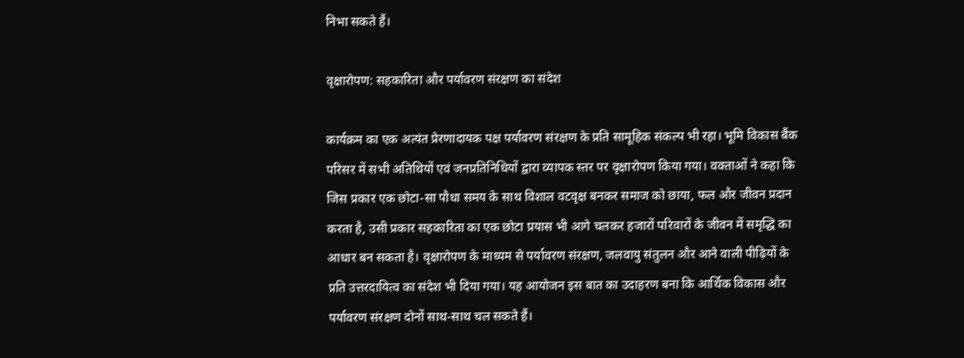निभा सकते हैं।

वृक्षारोपण: सहकारिता और पर्यावरण संरक्षण का संदेश

कार्यक्रम का एक अत्यंत प्रेरणादायक पक्ष पर्यावरण संरक्षण के प्रति सामूहिक संकल्प भी रहा। भूमि विकास बैंक परिसर में सभी अतिथियों एवं जनप्रतिनिधियों द्वारा व्यापक स्तर पर वृक्षारोपण किया गया। वक्ताओं ने कहा कि जिस प्रकार एक छोटा-सा पौधा समय के साथ विशाल वटवृक्ष बनकर समाज को छाया, फल और जीवन प्रदान करता है, उसी प्रकार सहकारिता का एक छोटा प्रयास भी आगे चलकर हजारों परिवारों के जीवन में समृद्धि का आधार बन सकता है। वृक्षारोपण के माध्यम से पर्यावरण संरक्षण, जलवायु संतुलन और आने वाली पीढ़ियों के प्रति उत्तरदायित्व का संदेश भी दिया गया। यह आयोजन इस बात का उदाहरण बना कि आर्थिक विकास और पर्यावरण संरक्षण दोनों साथ-साथ चल सकते हैं।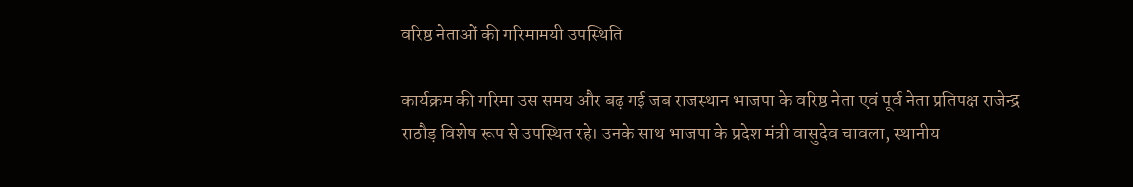वरिष्ठ नेताओं की गरिमामयी उपस्थिति

कार्यक्रम की गरिमा उस समय और बढ़ गई जब राजस्थान भाजपा के वरिष्ठ नेता एवं पूर्व नेता प्रतिपक्ष राजेन्द्र राठौड़ विशेष रूप से उपस्थित रहे। उनके साथ भाजपा के प्रदेश मंत्री वासुदेव चावला, स्थानीय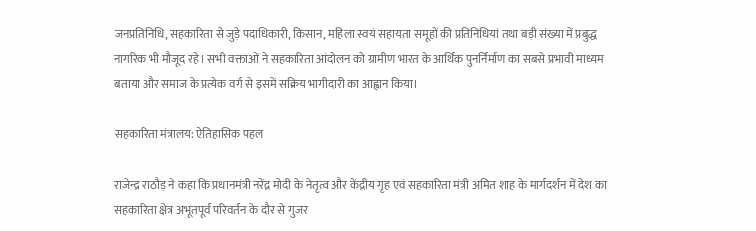जनप्रतिनिधि, सहकारिता से जुड़े पदाधिकारी, किसान, महिला स्वयं सहायता समूहों की प्रतिनिधियां तथा बड़ी संख्या में प्रबुद्ध नागरिक भी मौजूद रहे। सभी वक्ताओं ने सहकारिता आंदोलन को ग्रामीण भारत के आर्थिक पुनर्निर्माण का सबसे प्रभावी माध्यम बताया और समाज के प्रत्येक वर्ग से इसमें सक्रिय भागीदारी का आह्वान किया।

सहकारिता मंत्रालय: ऐतिहासिक पहल

राजेन्द्र राठौड़ ने कहा कि प्रधानमंत्री नरेंद्र मोदी के नेतृत्व और केंद्रीय गृह एवं सहकारिता मंत्री अमित शाह के मार्गदर्शन में देश का सहकारिता क्षेत्र अभूतपूर्व परिवर्तन के दौर से गुजर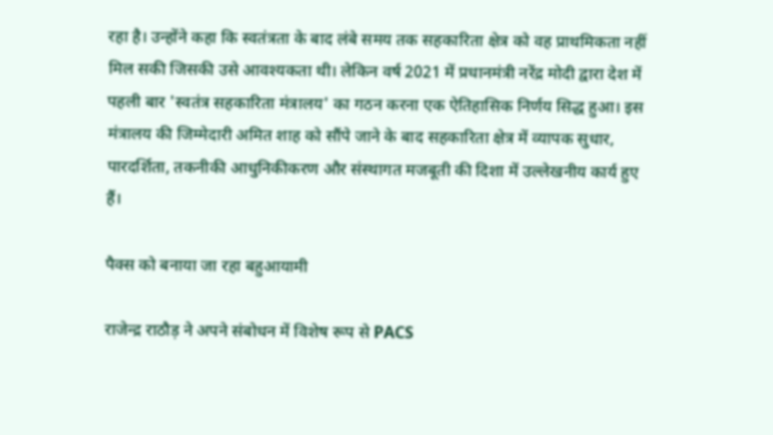रहा है। उन्होंने कहा कि स्वतंत्रता के बाद लंबे समय तक सहकारिता क्षेत्र को वह प्राथमिकता नहीं मिल सकी जिसकी उसे आवश्यकता थी। लेकिन वर्ष 2021 में प्रधानमंत्री नरेंद्र मोदी द्वारा देश में पहली बार 'स्वतंत्र सहकारिता मंत्रालय' का गठन करना एक ऐतिहासिक निर्णय सिद्ध हुआ। इस मंत्रालय की जिम्मेदारी अमित शाह को सौंपे जाने के बाद सहकारिता क्षेत्र में व्यापक सुधार, पारदर्शिता, तकनीकी आधुनिकीकरण और संस्थागत मजबूती की दिशा में उल्लेखनीय कार्य हुए हैं।

पैक्स को बनाया जा रहा बहुआयामी

राजेन्द्र राठौड़ ने अपने संबोधन में विशेष रूप से PACS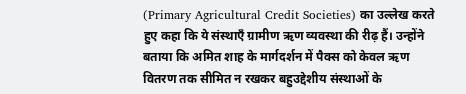(Primary Agricultural Credit Societies) का उल्लेख करते हुए कहा कि ये संस्थाएँ ग्रामीण ऋण व्यवस्था की रीढ़ हैं। उन्होंने बताया कि अमित शाह के मार्गदर्शन में पैक्स को केवल ऋण वितरण तक सीमित न रखकर बहुउद्देशीय संस्थाओं के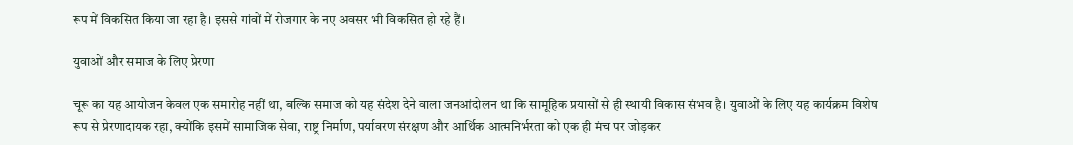रूप में विकसित किया जा रहा है। इससे गांवों में रोजगार के नए अवसर भी विकसित हो रहे हैं।

युवाओं और समाज के लिए प्रेरणा

चूरू का यह आयोजन केवल एक समारोह नहीं था, बल्कि समाज को यह संदेश देने वाला जनआंदोलन था कि सामूहिक प्रयासों से ही स्थायी विकास संभव है। युवाओं के लिए यह कार्यक्रम विशेष रूप से प्रेरणादायक रहा, क्योंकि इसमें सामाजिक सेवा, राष्ट्र निर्माण, पर्यावरण संरक्षण और आर्थिक आत्मनिर्भरता को एक ही मंच पर जोड़कर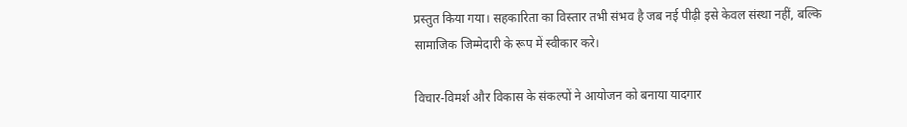प्रस्तुत किया गया। सहकारिता का विस्तार तभी संभव है जब नई पीढ़ी इसे केवल संस्था नहीं, बल्कि सामाजिक जिम्मेदारी के रूप में स्वीकार करे।

विचार-विमर्श और विकास के संकल्पों ने आयोजन को बनाया यादगार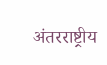अंतरराष्ट्रीय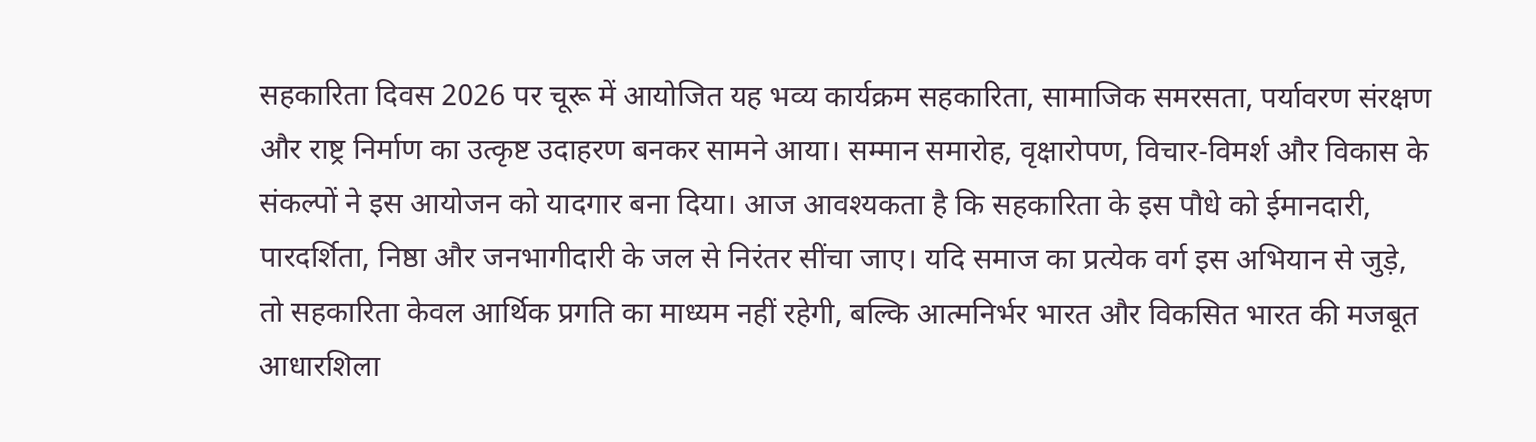सहकारिता दिवस 2026 पर चूरू में आयोजित यह भव्य कार्यक्रम सहकारिता, सामाजिक समरसता, पर्यावरण संरक्षण और राष्ट्र निर्माण का उत्कृष्ट उदाहरण बनकर सामने आया। सम्मान समारोह, वृक्षारोपण, विचार-विमर्श और विकास के संकल्पों ने इस आयोजन को यादगार बना दिया। आज आवश्यकता है कि सहकारिता के इस पौधे को ईमानदारी, पारदर्शिता, निष्ठा और जनभागीदारी के जल से निरंतर सींचा जाए। यदि समाज का प्रत्येक वर्ग इस अभियान से जुड़े, तो सहकारिता केवल आर्थिक प्रगति का माध्यम नहीं रहेगी, बल्कि आत्मनिर्भर भारत और विकसित भारत की मजबूत आधारशिला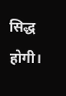सिद्ध होगी।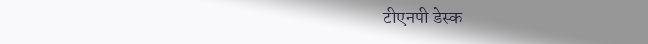टीएनपी डेस्क